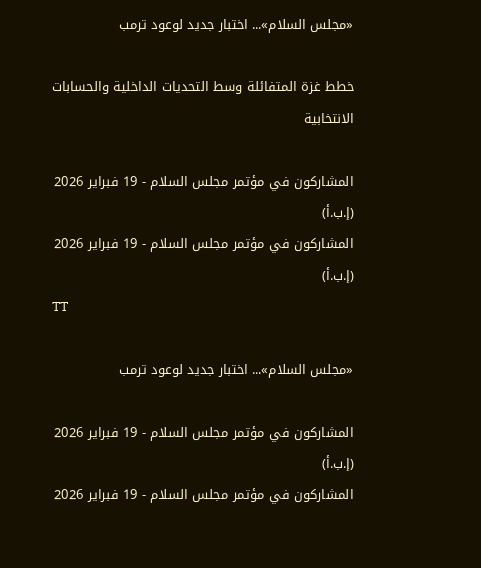«مجلس السلام»... اختبار جديد لوعود ترمب

خطط غزة المتفائلة وسط التحديات الداخلية والحسابات الانتخابية

المشاركون في مؤتمر مجلس السلام - 19 فبراير 2026 (إ.ب.أ)
المشاركون في مؤتمر مجلس السلام - 19 فبراير 2026 (إ.ب.أ)
TT

«مجلس السلام»... اختبار جديد لوعود ترمب

المشاركون في مؤتمر مجلس السلام - 19 فبراير 2026 (إ.ب.أ)
المشاركون في مؤتمر مجلس السلام - 19 فبراير 2026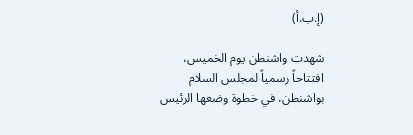(إ.ب.أ)

شهدت واشنطن يوم الخميس، افتتاحاً رسمياً لمجلس السلام بواشنطن، في خطوة وضعها الرئيس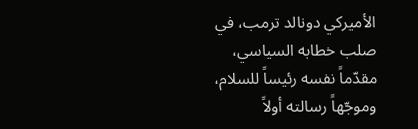الأميركي دونالد ترمب، في صلب خطابه السياسي، مقدّماً نفسه رئيساً للسلام، وموجّهاً رسالته أولاً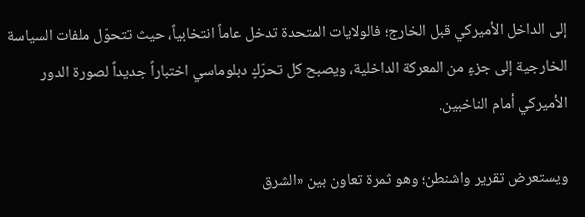إلى الداخل الأميركي قبل الخارج؛ فالولايات المتحدة تدخل عاماً انتخابياً، حيث تتحوّل ملفات السياسة الخارجية إلى جزءٍ من المعركة الداخلية، ويصبح كل تحرّكٍ دبلوماسي اختباراً جديداً لصورة الدور الأميركي أمام الناخبين.

ويستعرض تقرير واشنطن؛ وهو ثمرة تعاون بين «الشرق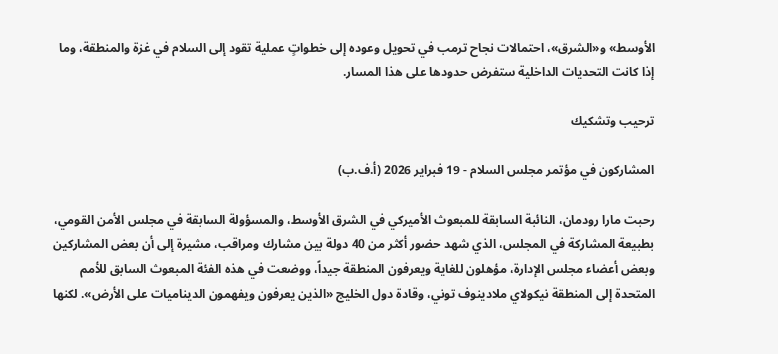الأوسط» و«الشرق»، احتمالات نجاح ترمب في تحويل وعوده إلى خطواتٍ عملية تقود إلى السلام في غزة والمنطقة، وما إذا كانت التحديات الداخلية ستفرض حدودها على هذا المسار.

ترحيب وتشكيك

المشاركون في مؤتمر مجلس السلام - 19 فبراير 2026 (أ.ف.ب)

رحبت مارا رودمان، النائبة السابقة للمبعوث الأميركي في الشرق الأوسط، والمسؤولة السابقة في مجلس الأمن القومي، بطبيعة المشاركة في المجلس، الذي شهد حضور أكثر من 40 دولة بين مشارك ومراقب، مشيرة إلى أن بعض المشاركين وبعض أعضاء مجلس الإدارة، مؤهلون للغاية ويعرفون المنطقة جيداً، ووضعت في هذه الفئة المبعوث السابق للأمم المتحدة إلى المنطقة نيكولاي ملادينوف توني، وقادة دول الخليج «الذين يعرفون ويفهمون الديناميات على الأرض». لكنها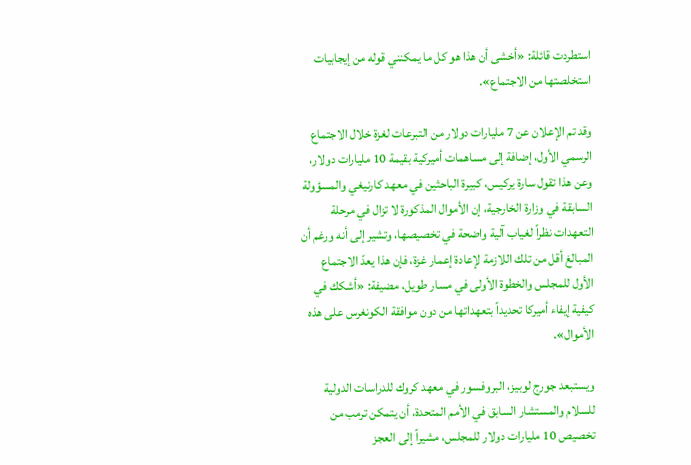استطردت قائلة: «أخشى أن هذا هو كل ما يمكنني قوله من إيجابيات استخلصتها من الاجتماع».

وقد تم الإعلان عن 7 مليارات دولار من التبرعات لغزة خلال الاجتماع الرسمي الأول، إضافة إلى مساهمات أميركية بقيمة 10 مليارات دولار، وعن هذا تقول سارة يركيس، كبيرة الباحثين في معهد كارنيغي والمسؤولة السابقة في وزارة الخارجية، إن الأموال المذكورة لا تزال في مرحلة التعهدات نظراً لغياب آلية واضحة في تخصيصها، وتشير إلى أنه ورغم أن المبالغ أقل من تلك اللازمة لإعادة إعمار غزة، فإن هذا يعدّ الاجتماع الأول للمجلس والخطوة الأولى في مسار طويل، مضيفة: «أشكك في كيفية إيفاء أميركا تحديداً بتعهداتها من دون موافقة الكونغرس على هذه الأموال».

ويستبعد جورج لوبيز، البروفسور في معهد كروك للدراسات الدولية للسلام والمستشار السابق في الأمم المتحدة، أن يتمكن ترمب من تخصيص 10 مليارات دولار للمجلس، مشيراً إلى العجز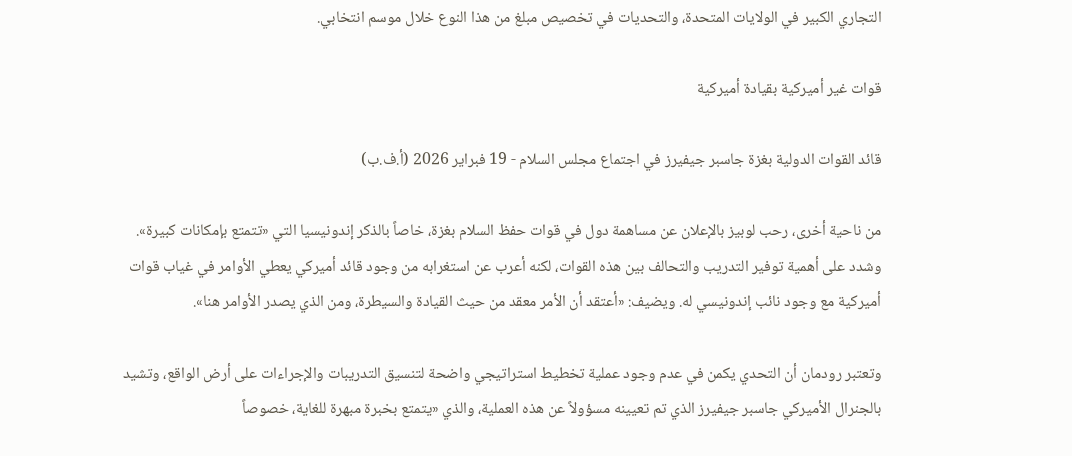التجاري الكبير في الولايات المتحدة، والتحديات في تخصيص مبلغ من هذا النوع خلال موسم انتخابي.

قوات غير أميركية بقيادة أميركية

قائد القوات الدولية بغزة جاسبر جيفيرز في اجتماع مجلس السلام - 19 فبراير 2026 (أ.ف.ب)

من ناحية أخرى، رحب لوبيز بالإعلان عن مساهمة دول في قوات حفظ السلام بغزة، خاصاً بالذكر إندونيسيا التي «تتمتع بإمكانات كبيرة». وشدد على أهمية توفير التدريب والتحالف بين هذه القوات، لكنه أعرب عن استغرابه من وجود قائد أميركي يعطي الأوامر في غياب قوات أميركية مع وجود نائب إندونيسي له. ويضيف: «أعتقد أن الأمر معقد من حيث القيادة والسيطرة، ومن الذي يصدر الأوامر هنا».

وتعتبر رودمان أن التحدي يكمن في عدم وجود عملية تخطيط استراتيجي واضحة لتنسيق التدريبات والإجراءات على أرض الواقع، وتشيد بالجنرال الأميركي جاسبر جيفيرز الذي تم تعيينه مسؤولاً عن هذه العملية، والذي «يتمتع بخبرة مبهرة للغاية، خصوصاً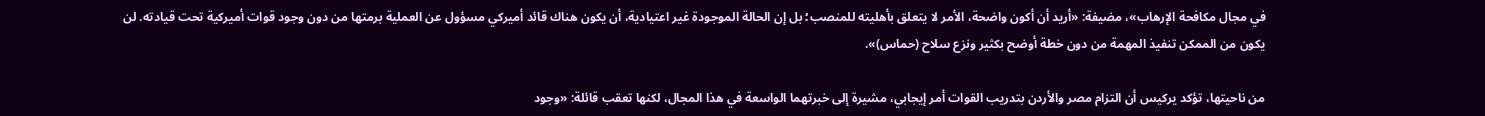في مجال مكافحة الإرهاب»، مضيفة: «أريد أن أكون واضحة، الأمر لا يتعلق بأهليته للمنصب؛ بل إن الحالة الموجودة غير اعتيادية، أن يكون هناك قائد أميركي مسؤول عن العملية برمتها من دون وجود قوات أميركية تحت قيادته. لن يكون من الممكن تنفيذ المهمة من دون خطة أوضح بكثير ونزع سلاح (حماس)».

من ناحيتها، تؤكد يركيس أن التزام مصر والأردن بتدريب القوات أمر إيجابي، مشيرة إلى خبرتهما الواسعة في هذا المجال، لكنها تعقب قائلة: «وجود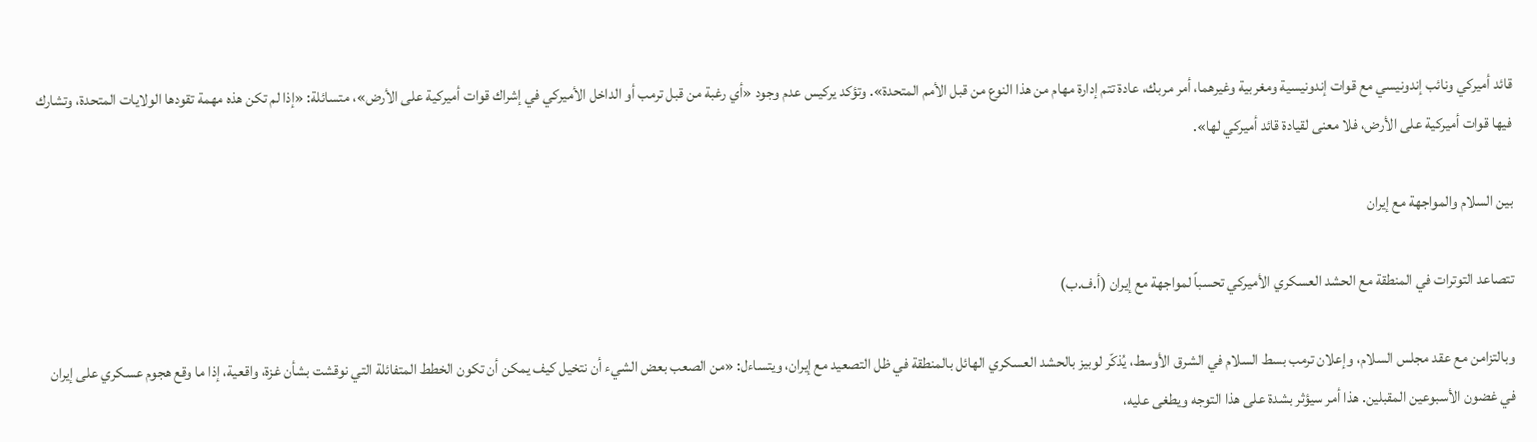قائد أميركي ونائب إندونيسي مع قوات إندونيسية ومغربية وغيرهما، أمر مربك، عادة تتم إدارة مهام من هذا النوع من قبل الأمم المتحدة». وتؤكد يركيس عدم وجود «أي رغبة من قبل ترمب أو الداخل الأميركي في إشراك قوات أميركية على الأرض»، متسائلة: «إذا لم تكن هذه مهمة تقودها الولايات المتحدة، وتشارك فيها قوات أميركية على الأرض، فلا معنى لقيادة قائد أميركي لها».

بين السلام والمواجهة مع إيران

تتصاعد التوترات في المنطقة مع الحشد العسكري الأميركي تحسباً لمواجهة مع إيران (أ.ف.ب)

وبالتزامن مع عقد مجلس السلام، وإعلان ترمب بسط السلام في الشرق الأوسط، يُذكّر لوبيز بالحشد العسكري الهائل بالمنطقة في ظل التصعيد مع إيران، ويتساءل: «من الصعب بعض الشيء أن نتخيل كيف يمكن أن تكون الخطط المتفائلة التي نوقشت بشأن غزة، واقعية، إذا ما وقع هجوم عسكري على إيران في غضون الأسبوعين المقبلين. هذا أمر سيؤثر بشدة على هذا التوجه ويطغى عليه،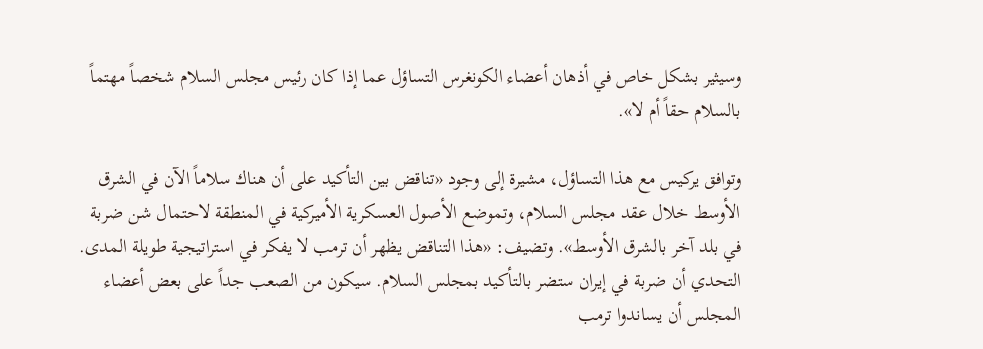وسيثير بشكل خاص في أذهان أعضاء الكونغرس التساؤل عما إذا كان رئيس مجلس السلام شخصاً مهتماً بالسلام حقاً أم لا».

وتوافق يركيس مع هذا التساؤل، مشيرة إلى وجود «تناقض بين التأكيد على أن هناك سلاماً الآن في الشرق الأوسط خلال عقد مجلس السلام، وتموضع الأصول العسكرية الأميركية في المنطقة لاحتمال شن ضربة في بلد آخر بالشرق الأوسط». وتضيف: «هذا التناقض يظهر أن ترمب لا يفكر في استراتيجية طويلة المدى. التحدي أن ضربة في إيران ستضر بالتأكيد بمجلس السلام. سيكون من الصعب جداً على بعض أعضاء المجلس أن يساندوا ترمب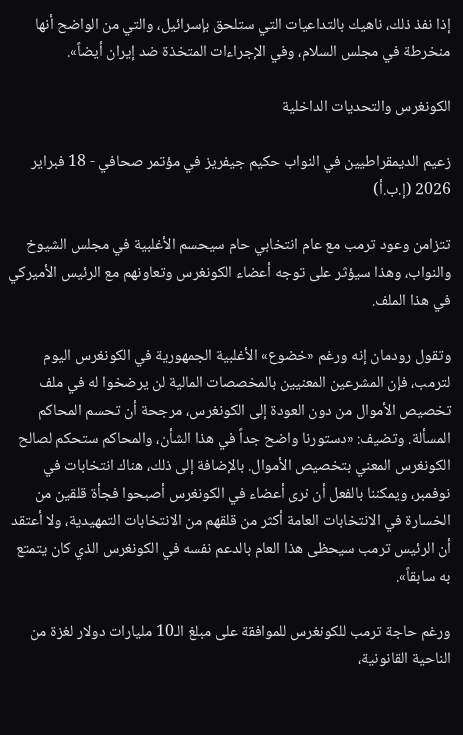إذا نفذ ذلك، ناهيك بالتداعيات التي ستلحق بإسرائيل، والتي من الواضح أنها منخرطة في مجلس السلام، وفي الإجراءات المتخذة ضد إيران أيضاً».

الكونغرس والتحديات الداخلية

زعيم الديمقراطيين في النواب حكيم جيفريز في مؤتمر صحافي - 18 فبراير 2026 (إ.ب.أ)

تتزامن وعود ترمب مع عام انتخابي حام سيحسم الأغلبية في مجلس الشيوخ والنواب، وهذا سيؤثر على توجه أعضاء الكونغرس وتعاونهم مع الرئيس الأميركي في هذا الملف.

وتقول رودمان إنه ورغم «خضوع» الأغلبية الجمهورية في الكونغرس اليوم لترمب، فإن المشرعين المعنيين بالمخصصات المالية لن يرضخوا له في ملف تخصيص الأموال من دون العودة إلى الكونغرس، مرجحة أن تحسم المحاكم المسألة. وتضيف: «دستورنا واضح جداً في هذا الشأن، والمحاكم ستحكم لصالح الكونغرس المعني بتخصيص الأموال. بالإضافة إلى ذلك، هناك انتخابات في نوفمبر، ويمكننا بالفعل أن نرى أعضاء في الكونغرس أصبحوا فجأة قلقين من الخسارة في الانتخابات العامة أكثر من قلقهم من الانتخابات التمهيدية، ولا أعتقد أن الرئيس ترمب سيحظى هذا العام بالدعم نفسه في الكونغرس الذي كان يتمتع به سابقاً».

ورغم حاجة ترمب للكونغرس للموافقة على مبلغ الـ10 مليارات دولار لغزة من الناحية القانونية،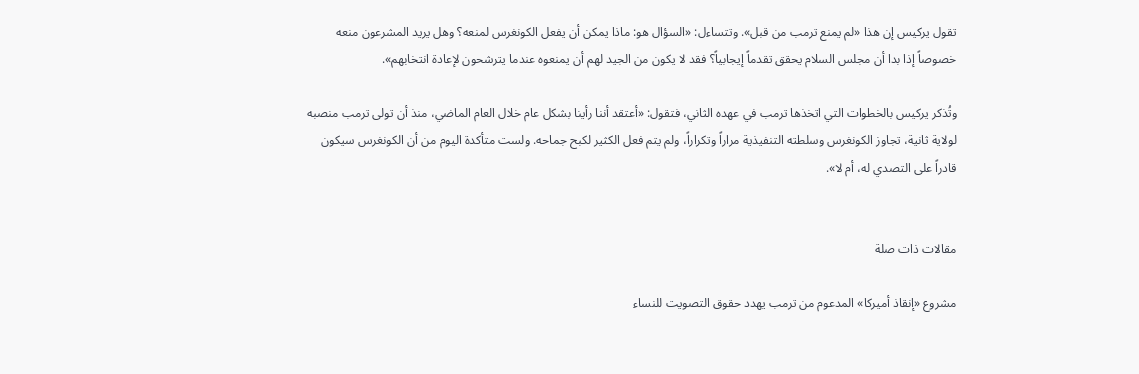تقول يركيس إن هذا «لم يمنع ترمب من قبل». وتتساءل: «السؤال هو: ماذا يمكن أن يفعل الكونغرس لمنعه؟ وهل يريد المشرعون منعه خصوصاً إذا بدا أن مجلس السلام يحقق تقدماً إيجابياً؟ فقد لا يكون من الجيد لهم أن يمنعوه عندما يترشحون لإعادة انتخابهم».

وتُذكر يركيس بالخطوات التي اتخذها ترمب في عهده الثاني، فتقول: «أعتقد أننا رأينا بشكل عام خلال العام الماضي، منذ أن تولى ترمب منصبه لولاية ثانية، تجاوز الكونغرس وسلطته التنفيذية مراراً وتكراراً، ولم يتم فعل الكثير لكبح جماحه. ولست متأكدة اليوم من أن الكونغرس سيكون قادراً على التصدي له، أم لا».


مقالات ذات صلة

مشروع «إنقاذ أميركا» المدعوم من ترمب يهدد حقوق التصويت للنساء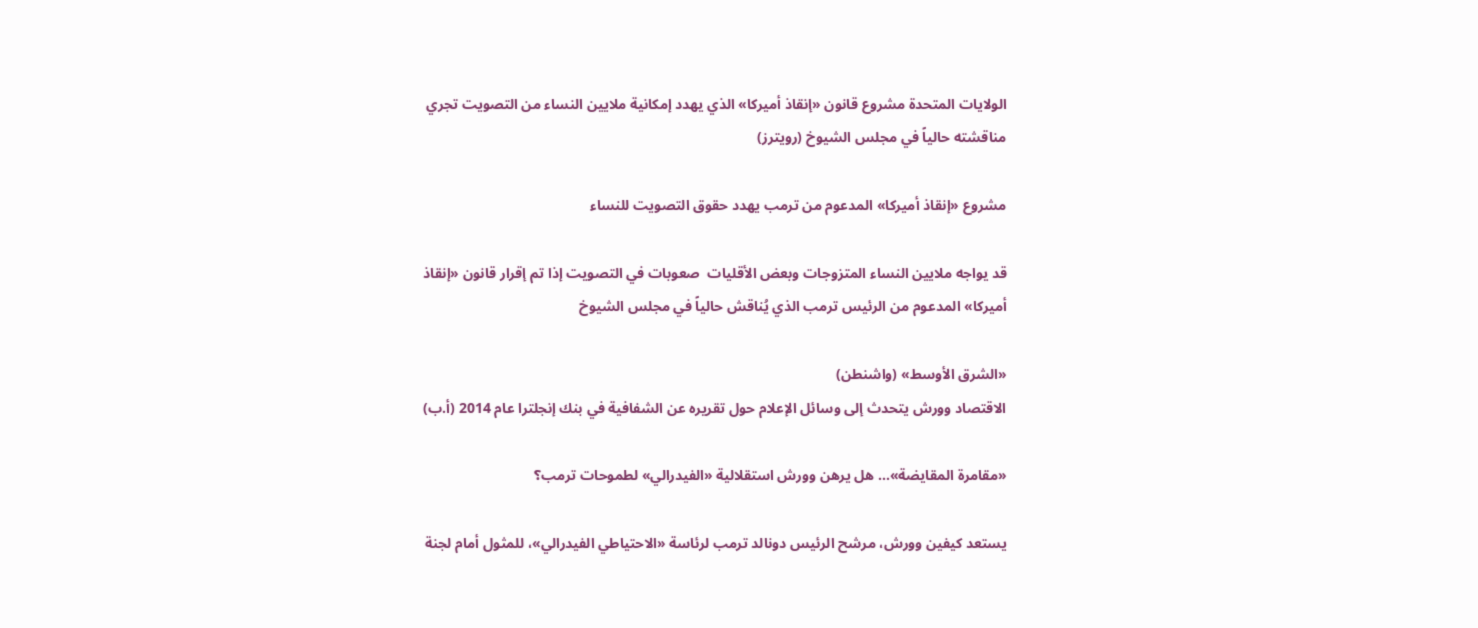الولايات المتحدة مشروع قانون «إنقاذ أميركا» الذي يهدد إمكانية ملايين النساء من التصويت تجري مناقشته حالياً في مجلس الشيوخ (رويترز)

مشروع «إنقاذ أميركا» المدعوم من ترمب يهدد حقوق التصويت للنساء

قد يواجه ملايين النساء المتزوجات وبعض الأقليات  صعوبات في التصويت إذا تم إقرار قانون «إنقاذ أميركا» المدعوم من الرئيس ترمب الذي يُناقش حالياً في مجلس الشيوخ

«الشرق الأوسط» (واشنطن)
الاقتصاد وورش يتحدث إلى وسائل الإعلام حول تقريره عن الشفافية في بنك إنجلترا عام 2014 (أ.ب)

«مقامرة المقايضة»... هل يرهن وورش استقلالية «الفيدرالي» لطموحات ترمب؟

يستعد كيفين وورش، مرشح الرئيس دونالد ترمب لرئاسة «الاحتياطي الفيدرالي»، للمثول أمام لجنة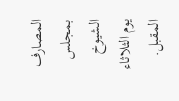المصارف بمجلس الشيوخ يوم الثلاثاء المقبل.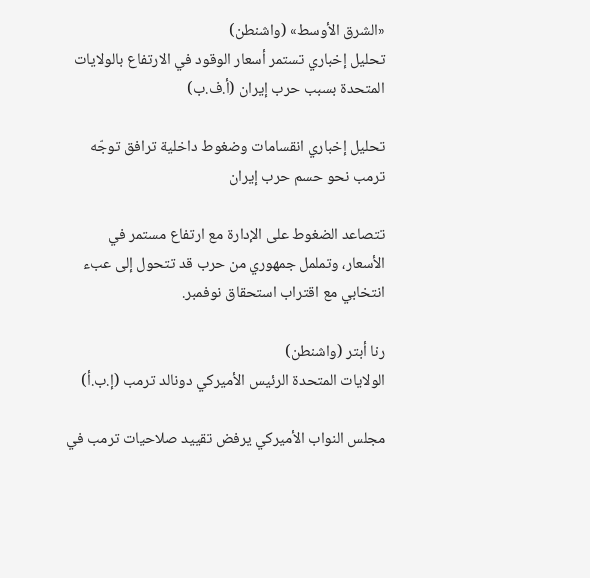«الشرق الأوسط» (واشنطن)
تحليل إخباري تستمر أسعار الوقود في الارتفاع بالولايات المتحدة بسبب حرب إيران (أ.ف.ب)

تحليل إخباري انقسامات وضغوط داخلية ترافق توجّه ترمب نحو حسم حرب إيران

تتصاعد الضغوط على الإدارة مع ارتفاع مستمر في الأسعار، وتململ جمهوري من حرب قد تتحول إلى عبء انتخابي مع اقتراب استحقاق نوفمبر.

رنا أبتر (واشنطن)
الولايات المتحدة الرئيس الأميركي دونالد ترمب (إ.ب.أ)

مجلس النواب الأميركي يرفض تقييد صلاحيات ترمب في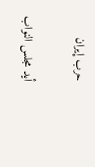حرب إيران

أيد مجلس النواب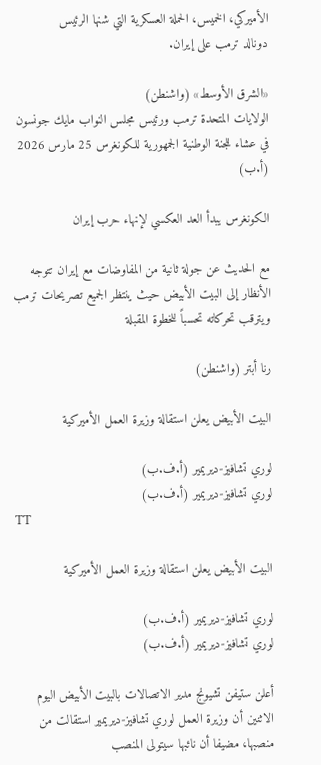الأميركي، الخميس، الحملة العسكرية التي ‌شنها ‌الرئيس دونالد ‌ترمب على إيران.

«الشرق الأوسط» (واشنطن)
الولايات المتحدة ترمب ورئيس مجلس النواب مايك جونسون في عشاء للجنة الوطنية الجمهورية للكونغرس 25 مارس 2026 (أ.ب)

الكونغرس يبدأ العد العكسي لإنهاء حرب إيران

مع الحديث عن جولة ثانية من المفاوضات مع إيران تتوجه الأنظار إلى البيت الأبيض حيث ينتظر الجميع تصريحات ترمب ويترقب تحركاته تحسباً للخطوة المقبلة

رنا أبتر (واشنطن)

البيت الأبيض يعلن استقالة وزيرة العمل الأميركية

لوري تشافيز-ديريمير (أ.ف.ب)
لوري تشافيز-ديريمير (أ.ف.ب)
TT

البيت الأبيض يعلن استقالة وزيرة العمل الأميركية

لوري تشافيز-ديريمير (أ.ف.ب)
لوري تشافيز-ديريمير (أ.ف.ب)

أعلن ستيفن تشيونج مدير الاتصالات بالبيت الأبيض اليوم الاثنين أن وزيرة العمل لوري تشافيز-ديريمير استقالت من منصبها، مضيفا أن نائبها سيتولى المنصب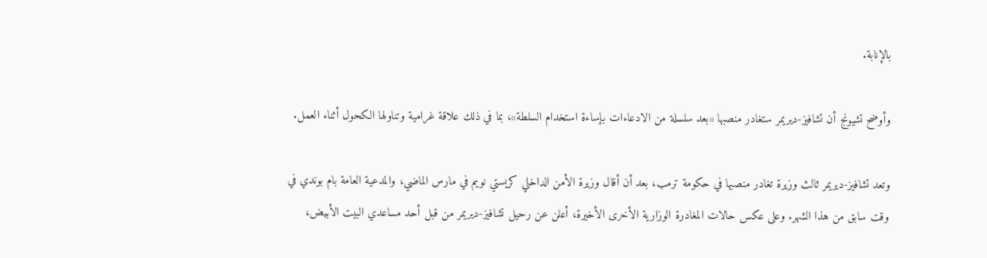بالإنابة.

وأوضح تشيونج أن تشافيز-ديريمر ستغادر منصبها «بعد سلسلة من الادعاءات بإساءة استخدام السلطة»، بما في ذلك علاقة غرامية وتناولها الكحول أثناء العمل.

وتعد تشافيز-ديريمر ثالث وزيرة تغادر منصبها في حكومة ترمب، بعد أن أقال وزيرة الأمن الداخلي كريستي نويم في مارس الماضي، والمدعية العامة بام بوندي في وقت سابق من هذا الشهر. وعلى عكس حالات المغادرة الوزارية الأخرى الأخيرة، أعلن عن رحيل تشافيز-ديريمر من قبل أحد مساعدي البيت الأبيض،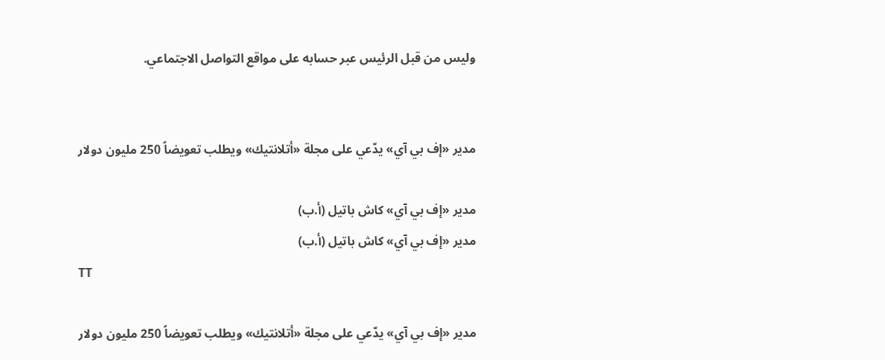وليس من قبل الرئيس عبر حسابه على مواقع التواصل الاجتماعي.


مدير «إف بي آي» يدّعي على مجلة «أتلانتيك» ويطلب تعويضاً 250 مليون دولار

مدير «إف بي آي» كاش باتيل (أ.ب)
مدير «إف بي آي» كاش باتيل (أ.ب)
TT

مدير «إف بي آي» يدّعي على مجلة «أتلانتيك» ويطلب تعويضاً 250 مليون دولار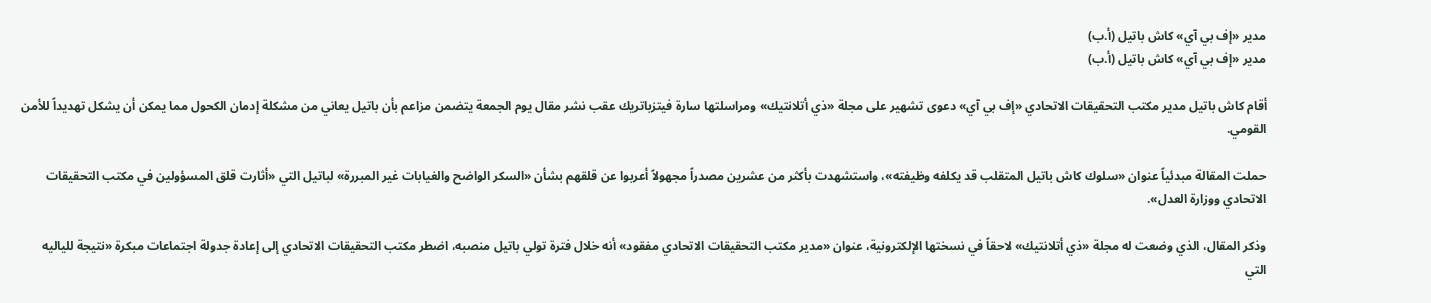مدير «إف بي آي» كاش باتيل (أ.ب)
مدير «إف بي آي» كاش باتيل (أ.ب)

أقام كاش باتيل مدير مكتب التحقيقات الاتحادي «إف بي آي» دعوى تشهير على مجلة «ذي أتلانتيك» ومراسلتها سارة فيتزباتريك عقب نشر مقال يوم الجمعة يتضمن مزاعم بأن باتيل يعاني من مشكلة إدمان الكحول مما يمكن أن يشكل تهديداً للأمن القومي.

حملت المقالة مبدئياً عنوان «سلوك كاش باتيل المتقلب قد يكلفه وظيفته»، واستشهدت بأكثر من عشرين مصدراً مجهولاً أعربوا عن قلقهم بشأن «السكر الواضح والغيابات غير المبررة» لباتيل التي «أثارت قلق المسؤولين في مكتب التحقيقات الاتحادي ووزارة العدل».

وذكر المقال، الذي وضعت له مجلة «ذي أتلانتيك» لاحقاً في نسختها الإلكترونية، عنوان «مدير مكتب التحقيقات الاتحادي مفقود» أنه خلال فترة تولي باتيل منصبه، اضطر مكتب التحقيقات الاتحادي إلى إعادة جدولة اجتماعات مبكرة «نتيجة للياليه التي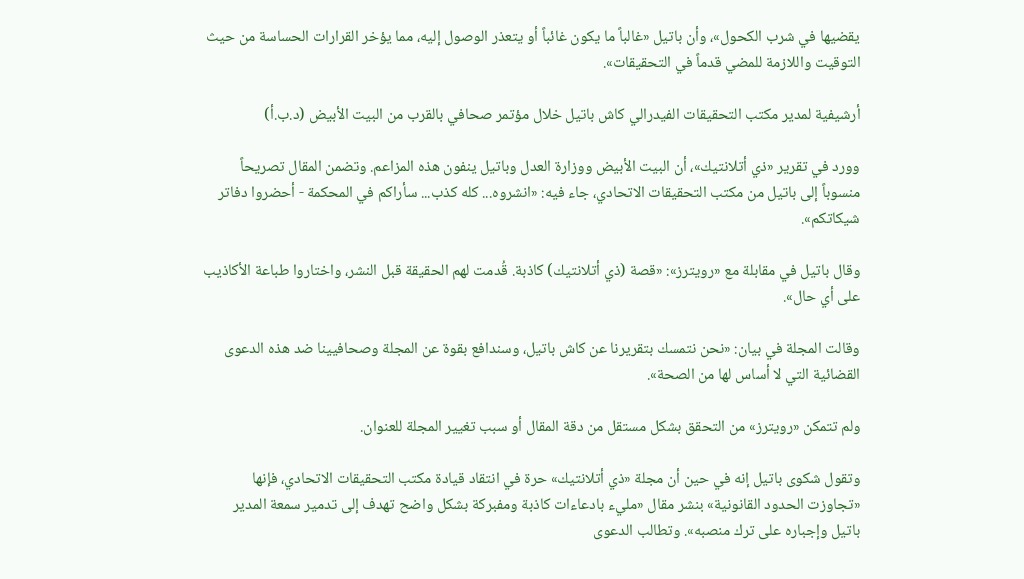يقضيها في شرب الكحول»، وأن باتيل «غالباً ما يكون غائباً أو يتعذر الوصول إليه، مما يؤخر القرارات الحساسة من حيث التوقيت واللازمة للمضي قدماً في التحقيقات».

أرشيفية لمدير مكتب التحقيقات الفيدرالي كاش باتيل خلال مؤتمر صحافي بالقرب من البيت الأبيض (د.ب.أ)

وورد في تقرير «ذي أتلانتيك»، أن البيت الأبيض ووزارة العدل وباتيل ينفون هذه المزاعم. وتضمن المقال تصريحاً منسوباً إلى باتيل من مكتب التحقيقات الاتحادي، جاء فيه: «انشروه... كله كذب... سأراكم في المحكمة - أحضروا دفاتر شيكاتكم».

وقال باتيل في مقابلة مع «رويترز»: «قصة (ذي أتلانتيك) كاذبة. قُدمت لهم الحقيقة قبل النشر، واختاروا طباعة الأكاذيب على أي حال».

وقالت المجلة في بيان: «نحن نتمسك بتقريرنا عن كاش باتيل، وسندافع بقوة عن المجلة وصحافيينا ضد هذه الدعوى القضائية التي لا أساس لها من الصحة».

ولم تتمكن «رويترز» من التحقق بشكل مستقل من دقة المقال أو سبب تغيير المجلة للعنوان.

وتقول شكوى باتيل إنه في حين أن مجلة «ذي أتلانتيك» حرة في انتقاد قيادة مكتب التحقيقات الاتحادي، فإنها «تجاوزت الحدود القانونية» بنشر مقال «مليء بادعاءات كاذبة ومفبركة بشكل واضح تهدف إلى تدمير سمعة المدير باتيل وإجباره على ترك منصبه». وتطالب الدعوى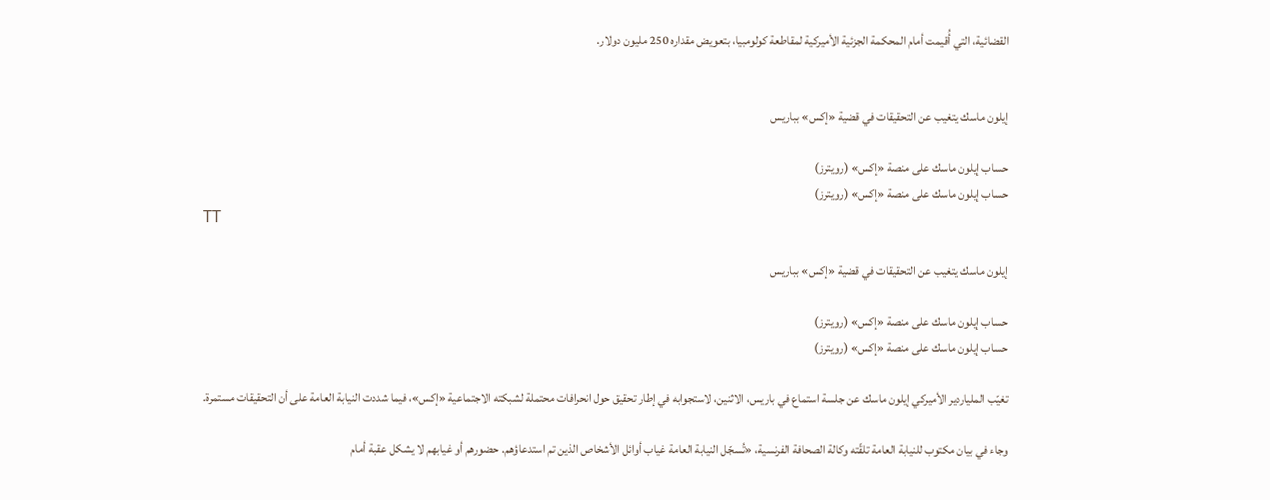القضائية، التي أُقيمت أمام المحكمة الجزئية الأميركية لمقاطعة كولومبيا، بتعويض مقداره 250 مليون دولار.


إيلون ماسك يتغيب عن التحقيقات في قضية «إكس» بباريس

حساب إيلون ماسك على منصة «إكس» (رويترز)
حساب إيلون ماسك على منصة «إكس» (رويترز)
TT

إيلون ماسك يتغيب عن التحقيقات في قضية «إكس» بباريس

حساب إيلون ماسك على منصة «إكس» (رويترز)
حساب إيلون ماسك على منصة «إكس» (رويترز)

تغيّب الملياردير الأميركي إيلون ماسك عن جلسة استماع في باريس، الاثنين، لاستجوابه في إطار تحقيق حول انحرافات محتملة لشبكته الاجتماعية «إكس»، فيما شددت النيابة العامة على أن التحقيقات مستمرة.

وجاء في بيان مكتوب للنيابة العامة تلقّته وكالة الصحافة الفرنسية، «تُسجّل النيابة العامة غياب أوائل الأشخاص الذين تم استدعاؤهم. حضورهم أو غيابهم لا يشكل عقبة أمام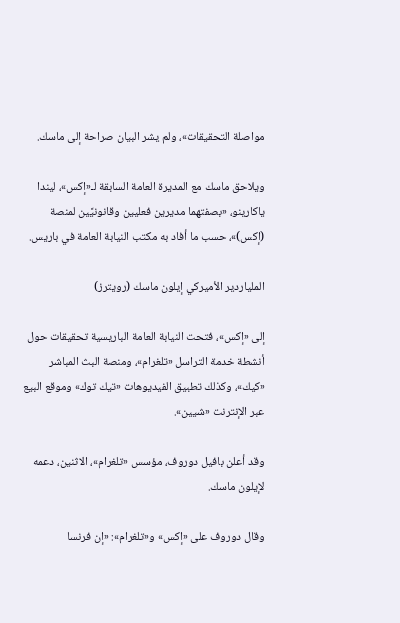مواصلة التحقيقات»، ولم يشر البيان صراحة إلى ماسك.

ويلاحق ماسك مع المديرة العامة السابقة لـ«إكس»، ليندا ياكارينو، «بصفتهما مديرين فعليين وقانونيَّين لمنصة (إكس)»، حسب ما أفاد به مكتب النيابة العامة في باريس.

الملياردير الأميركي إيلون ماسك (رويترز)

إلى «إكس»، فتحت النيابة العامة الباريسية تحقيقات حول أنشطة خدمة التراسل «تلغرام»، ومنصة البث المباشر «كيك»، وكذلك تطبيق الفيديوهات «تيك توك» وموقع البيع عبر الإنترنت «شيين».

وقد أعلن بافيل دوروف، مؤسس «تلغرام»، الاثنين، دعمه لإيلون ماسك.

وقال دوروف على «إكس» و«تلغرام»: «إن فرنسا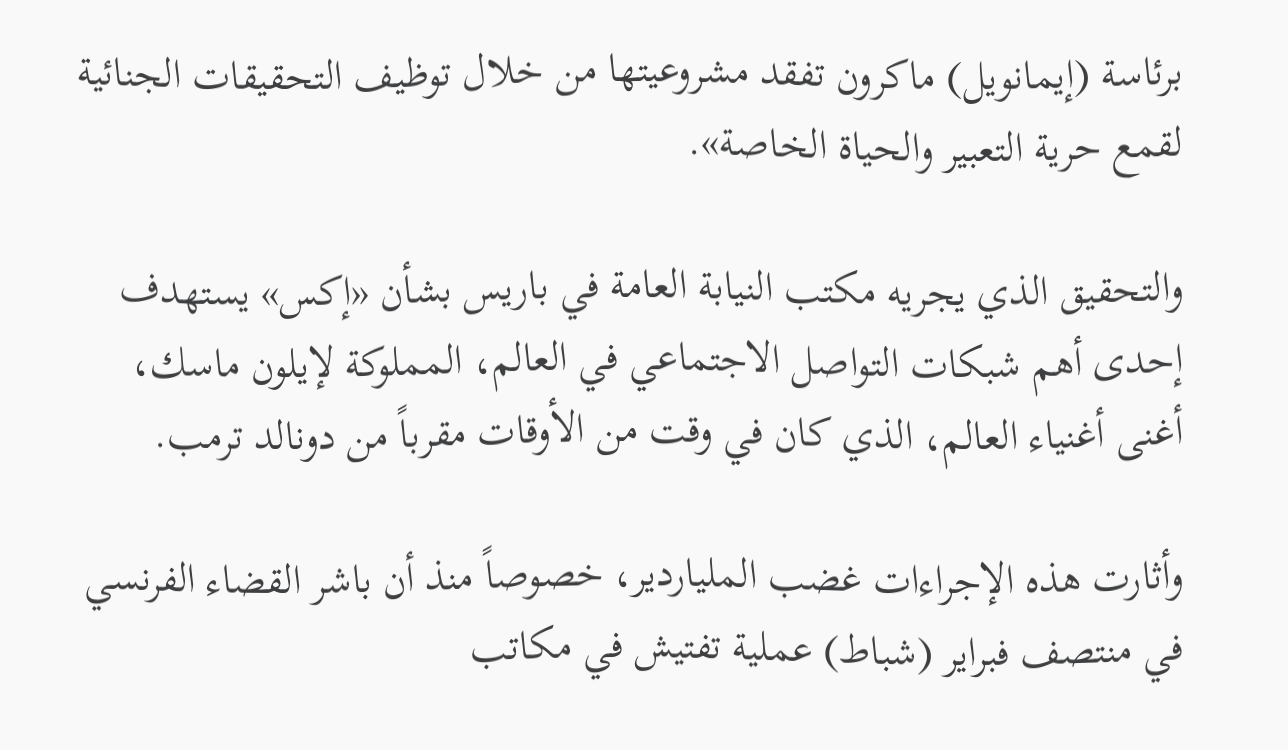برئاسة (إيمانويل) ماكرون تفقد مشروعيتها من خلال توظيف التحقيقات الجنائية لقمع حرية التعبير والحياة الخاصة».

والتحقيق الذي يجريه مكتب النيابة العامة في باريس بشأن «إكس» يستهدف إحدى أهم شبكات التواصل الاجتماعي في العالم، المملوكة لإيلون ماسك، أغنى أغنياء العالم، الذي كان في وقت من الأوقات مقرباً من دونالد ترمب.

وأثارت هذه الإجراءات غضب الملياردير، خصوصاً منذ أن باشر القضاء الفرنسي في منتصف فبراير (شباط) عملية تفتيش في مكاتب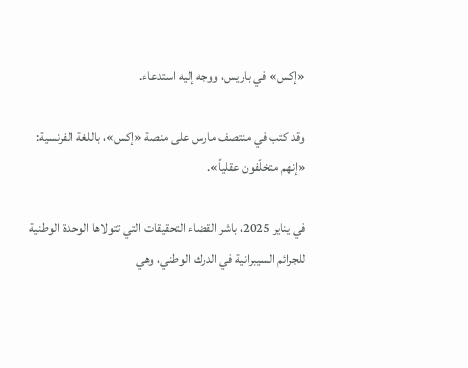«إكس» في باريس، ووجه إليه استدعاء.

وقد كتب في منتصف مارس على منصة «إكس»، باللغة الفرنسية: «إنهم متخلّفون عقلياً».

في يناير 2025، باشر القضاء التحقيقات التي تتولاها الوحدة الوطنية للجرائم السيبرانية في الدرك الوطني، وهي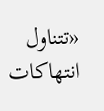«تتناول انتهاكات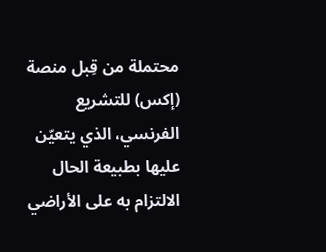محتملة من قِبل منصة (إكس) للتشريع الفرنسي، الذي يتعيّن عليها بطبيعة الحال الالتزام به على الأراضي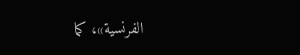الفرنسية»، كما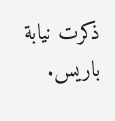ذكرت نيابة باريس.